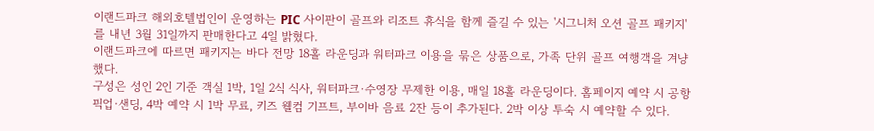이랜드파크 해외호텔법인이 운영하는 PIC 사이판이 골프와 리조트 휴식을 함께 즐길 수 있는 '시그니처 오션 골프 패키지'를 내년 3월 31일까지 판매한다고 4일 밝혔다.
이랜드파크에 따르면 패키지는 바다 전망 18홀 라운딩과 워터파크 이용을 묶은 상품으로, 가족 단위 골프 여행객을 겨냥했다.
구성은 성인 2인 기준 객실 1박, 1일 2식 식사, 워터파크·수영장 무제한 이용, 매일 18홀 라운딩이다. 홈페이지 예약 시 공항 픽업·샌딩, 4박 예약 시 1박 무료, 키즈 웰컴 기프트, 부이바 음료 2잔 등이 추가된다. 2박 이상 투숙 시 예약할 수 있다.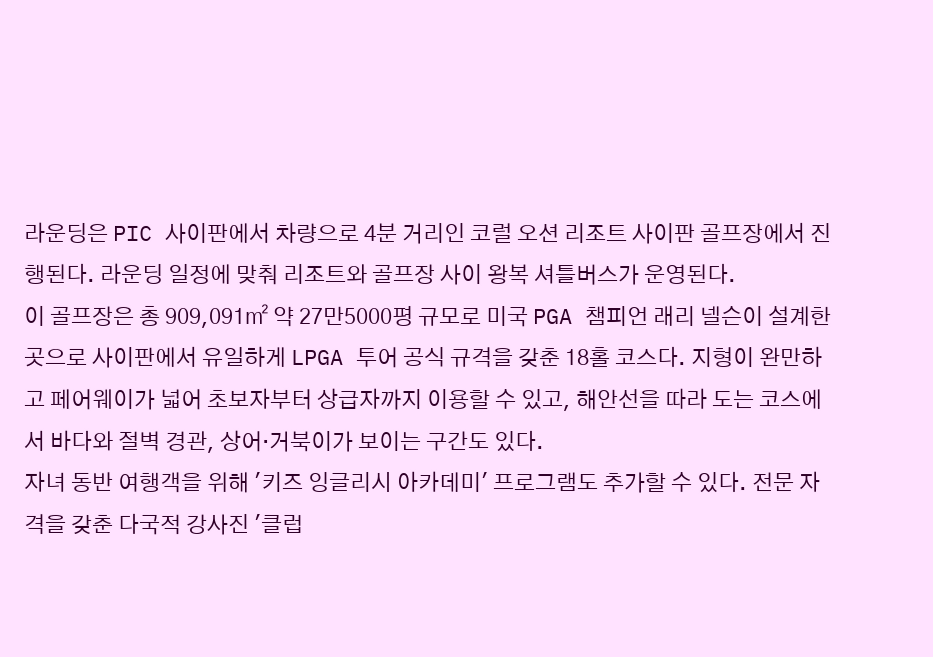라운딩은 PIC 사이판에서 차량으로 4분 거리인 코럴 오션 리조트 사이판 골프장에서 진행된다. 라운딩 일정에 맞춰 리조트와 골프장 사이 왕복 셔틀버스가 운영된다.
이 골프장은 총 909,091㎡ 약 27만5000평 규모로 미국 PGA 챔피언 래리 넬슨이 설계한 곳으로 사이판에서 유일하게 LPGA 투어 공식 규격을 갖춘 18홀 코스다. 지형이 완만하고 페어웨이가 넓어 초보자부터 상급자까지 이용할 수 있고, 해안선을 따라 도는 코스에서 바다와 절벽 경관, 상어·거북이가 보이는 구간도 있다.
자녀 동반 여행객을 위해 '키즈 잉글리시 아카데미' 프로그램도 추가할 수 있다. 전문 자격을 갖춘 다국적 강사진 '클럽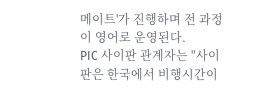메이트'가 진행하며 전 과정이 영어로 운영된다.
PIC 사이판 관계자는 "사이판은 한국에서 비행시간이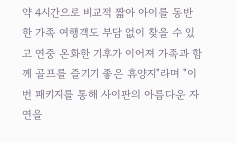약 4시간으로 비교적 짧아 아이를 동반한 가족 여행객도 부담 없이 찾을 수 있고 연중 온화한 기후가 이어져 가족과 함께 골프를 즐기기 좋은 휴양지"라며 "이번 패키지를 통해 사이판의 아름다운 자연을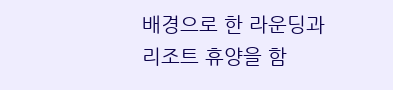배경으로 한 라운딩과 리조트 휴양을 함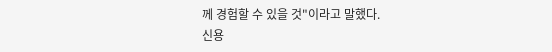께 경험할 수 있을 것"이라고 말했다.
신용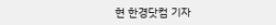현 한경닷컴 기자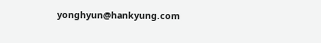yonghyun@hankyung.com